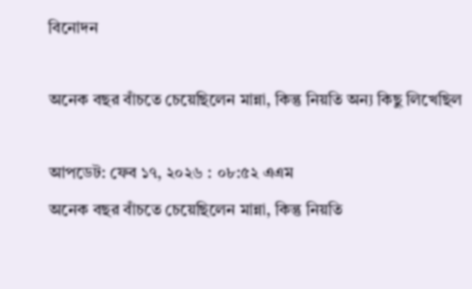বিনোদন

অনেক বছর বাঁচতে চেয়েছিলেন মান্না, কিন্তু নিয়তি অন্য কিছু লিখেছিল

আপডেট: ফেব ১৭, ২০২৬ : ০৮:৫২ এএম
অনেক বছর বাঁচতে চেয়েছিলেন মান্না, কিন্তু নিয়তি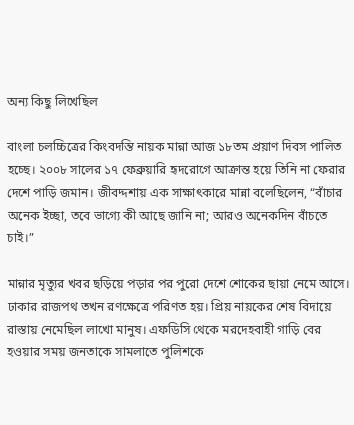অন্য কিছু লিখেছিল

বাংলা চলচ্চিত্রের কিংবদন্তি নায়ক মান্না আজ ১৮তম প্রয়াণ দিবস পালিত হচ্ছে। ২০০৮ সালের ১৭ ফেব্রুয়ারি হৃদরোগে আক্রান্ত হয়ে তিনি না ফেরার দেশে পাড়ি জমান। জীবদ্দশায় এক সাক্ষাৎকারে মান্না বলেছিলেন, “বাঁচার অনেক ইচ্ছা, তবে ভাগ্যে কী আছে জানি না; আরও অনেকদিন বাঁচতে চাই।”

মান্নার মৃত্যুর খবর ছড়িয়ে পড়ার পর পুরো দেশে শোকের ছায়া নেমে আসে। ঢাকার রাজপথ তখন রণক্ষেত্রে পরিণত হয়। প্রিয় নায়কের শেষ বিদায়ে রাস্তায় নেমেছিল লাখো মানুষ। এফডিসি থেকে মরদেহবাহী গাড়ি বের হওয়ার সময় জনতাকে সামলাতে পুলিশকে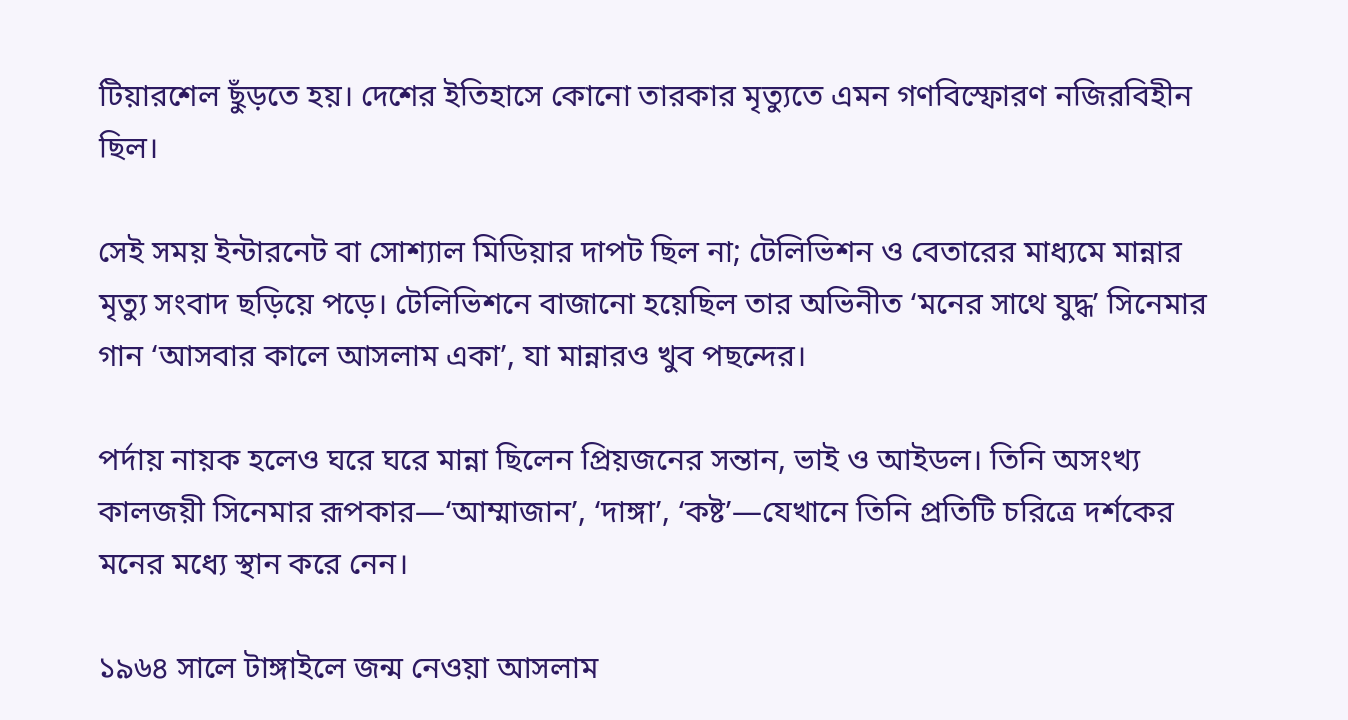টিয়ারশেল ছুঁড়তে হয়। দেশের ইতিহাসে কোনো তারকার মৃত্যুতে এমন গণবিস্ফোরণ নজিরবিহীন ছিল।

সেই সময় ইন্টারনেট বা সোশ্যাল মিডিয়ার দাপট ছিল না; টেলিভিশন ও বেতারের মাধ্যমে মান্নার মৃত্যু সংবাদ ছড়িয়ে পড়ে। টেলিভিশনে বাজানো হয়েছিল তার অভিনীত ‘মনের সাথে যুদ্ধ’ সিনেমার গান ‘আসবার কালে আসলাম একা’, যা মান্নারও খুব পছন্দের।

পর্দায় নায়ক হলেও ঘরে ঘরে মান্না ছিলেন প্রিয়জনের সন্তান, ভাই ও আইডল। তিনি অসংখ্য কালজয়ী সিনেমার রূপকার—‘আম্মাজান’, ‘দাঙ্গা’, ‘কষ্ট’—যেখানে তিনি প্রতিটি চরিত্রে দর্শকের মনের মধ্যে স্থান করে নেন।

১৯৬৪ সালে টাঙ্গাইলে জন্ম নেওয়া আসলাম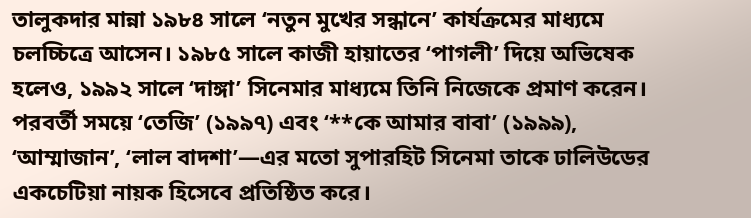তালুকদার মান্না ১৯৮৪ সালে ‘নতুন মুখের সন্ধানে’ কার্যক্রমের মাধ্যমে চলচ্চিত্রে আসেন। ১৯৮৫ সালে কাজী হায়াতের ‘পাগলী’ দিয়ে অভিষেক হলেও, ১৯৯২ সালে ‘দাঙ্গা’ সিনেমার মাধ্যমে তিনি নিজেকে প্রমাণ করেন। পরবর্তী সময়ে ‘তেজি’ (১৯৯৭) এবং ‘**কে আমার বাবা’ (১৯৯৯), ‘আম্মাজান’, ‘লাল বাদশা’—এর মতো সুপারহিট সিনেমা তাকে ঢালিউডের একচেটিয়া নায়ক হিসেবে প্রতিষ্ঠিত করে।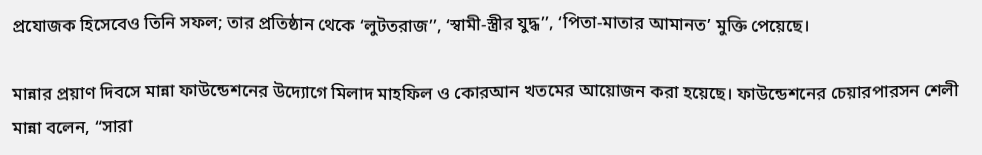প্রযোজক হিসেবেও তিনি সফল; তার প্রতিষ্ঠান থেকে ‘লুটতরাজ’’, ‘স্বামী-স্ত্রীর যুদ্ধ’’, ‘পিতা-মাতার আমানত’ মুক্তি পেয়েছে।

মান্নার প্রয়াণ দিবসে মান্না ফাউন্ডেশনের উদ্যোগে মিলাদ মাহফিল ও কোরআন খতমের আয়োজন করা হয়েছে। ফাউন্ডেশনের চেয়ারপারসন শেলী মান্না বলেন, “সারা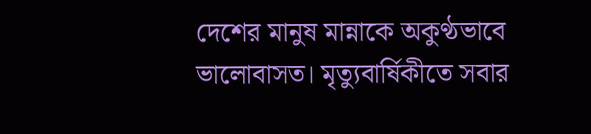দেশের মানুষ মান্নাকে অকুণ্ঠভাবে ভালোবাসত। মৃত্যুবার্ষিকীতে সবার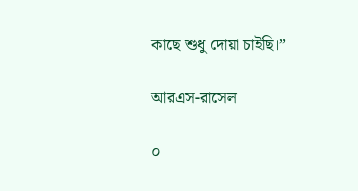কাছে শুধু দোয়া চাইছি।”

আরএস-রাসেল

০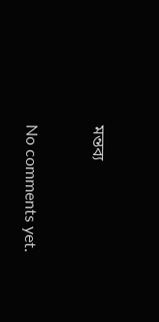মন্তব্য


No comments yet.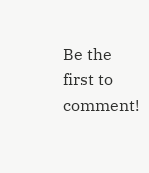Be the first to comment!